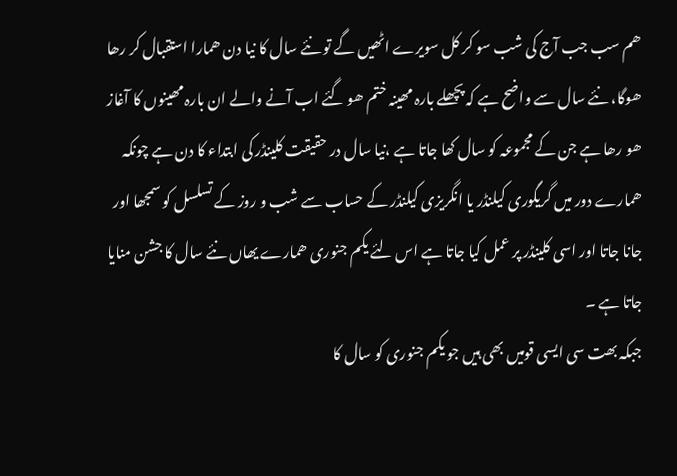ھم سب جب آج کی شب سو کر کل سویرے اٹھیں گے تو نئے سال کا نیا دن ھمارا استقبال کر رھا ھوگا، نئے سال سے واضح ہے کہ پچھلے بارہ مھینہ ختم ھو گئے اب آنے والے ان بارہ مھینوں کا آغاز ھو رھا ہے جن کے مجموعہ کو سال کھا جاتا ہے ،نیا سال در حقیقت کلینڈر کی ابتداء کا دن ہے چونکہ ھمارے دور میں گریگوری کیلنڈر یا انگریزی کیلنڈر کے حساب سے شب و روز کے تسلسل کو سمجھا اور جانا جاتا اور اسی کلینڈر پر عمل کیا جاتا ہے اس لئے یکم جنوری ھمارے یھاں نئے سال کا جشن منایا جاتا ہے ۔
جبکہ بھت سی ایسی قومیں بھی ہیں جو یکم جنوری کو سال کا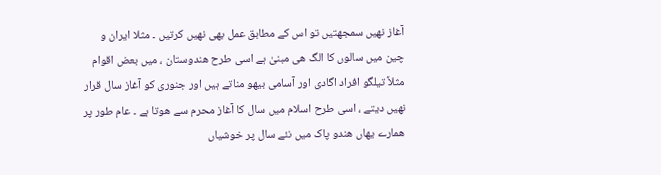آغاز نھیں سمجھتیں تو اس کے مطابق عمل بھی نھیں کرتیں ۔ مثلا ایران و چین میں سالوں کا الگ ھی مبنیٰ ہے اسی طرح ھندوستان ، میں بعض اقوام مثلاً تیلگو افراد اگادی اور آسامی بیھو مناتے ہیں اور جنوری کو آغاز سال قرار نھیں دیتے ، اسی طرح اسلام میں سال کا آغاز محرم سے ھوتا ہے ۔ عام طور پر ھمارے یھاں ھندو پاک میں نئے سال پر خوشیاں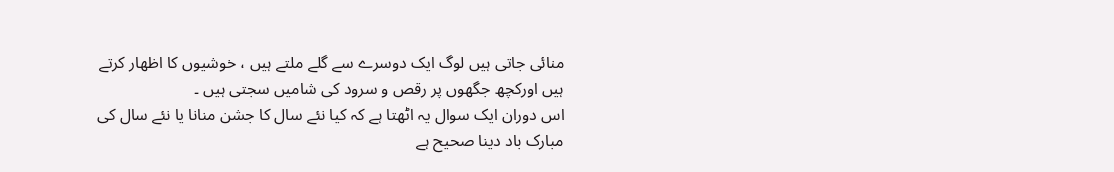منائی جاتی ہیں لوگ ایک دوسرے سے گلے ملتے ہیں ، خوشیوں کا اظھار کرتے ہیں اورکچھ جگھوں پر رقص و سرود کی شامیں سجتی ہیں ۔
اس دوران ایک سوال یہ اٹھتا ہے کہ کیا نئے سال کا جشن منانا یا نئے سال کی مبارک باد دینا صحیح ہے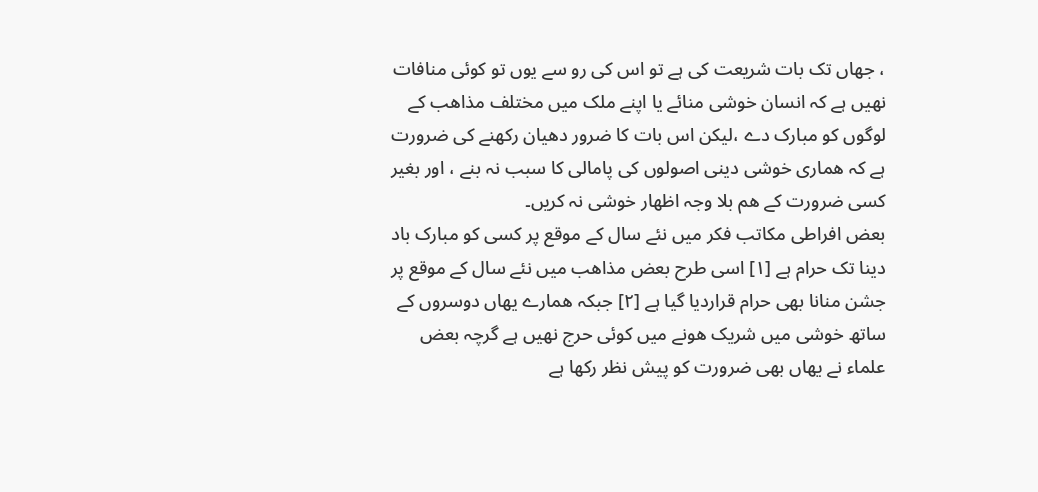، جھاں تک بات شریعت کی ہے تو اس کی رو سے یوں تو کوئی منافات نھیں ہے کہ انسان خوشی منائے یا اپنے ملک میں مختلف مذاھب کے لوگوں کو مبارک دے ،لیکن اس بات کا ضرور دھیان رکھنے کی ضرورت ہے کہ ھماری خوشی دینی اصولوں کی پامالی کا سبب نہ بنے ، اور بغیر کسی ضرورت کے ھم بلا وجہ اظھار خوشی نہ کریں۔
بعض افراطی مکاتب فکر میں نئے سال کے موقع پر کسی کو مبارک باد دینا تک حرام ہے [۱] اسی طرح بعض مذاھب میں نئے سال کے موقع پر جشن منانا بھی حرام قراردیا گیا ہے [۲] جبکہ ھمارے یھاں دوسروں کے ساتھ خوشی میں شریک ھونے میں کوئی حرج نھیں ہے گرچہ بعض علماء نے یھاں بھی ضرورت کو پیش نظر رکھا ہے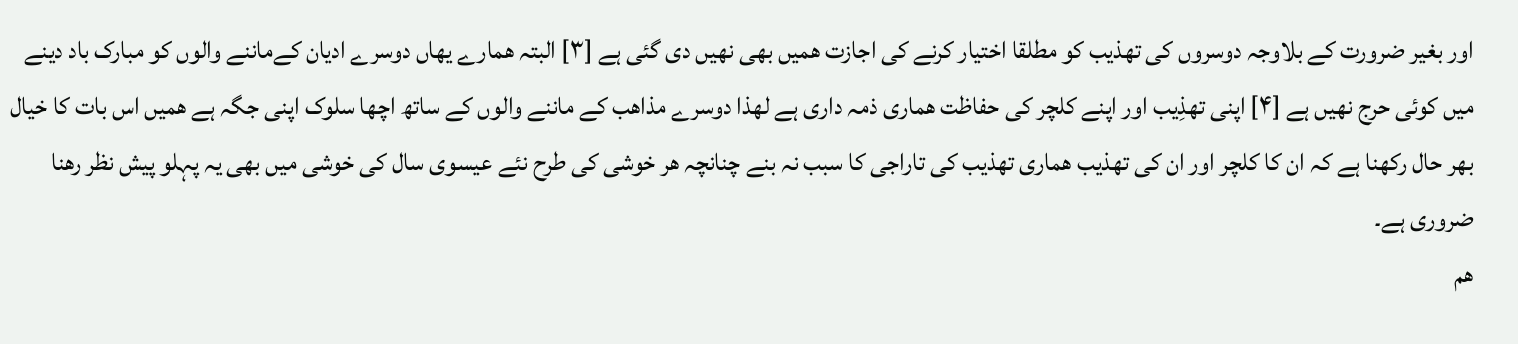اور بغیر ضرورت کے بلاوجہ دوسروں کی تھذیب کو مطلقا اختیار کرنے کی اجازت ھمیں بھی نھیں دی گئی ہے [۳] البتہ ھمارے یھاں دوسرے ادیان کےماننے والوں کو مبارک باد دینے میں کوئی حرج نھیں ہے [۴] اپنی تھذِیب اور اپنے کلچر کی حفاظت ھماری ذمہ داری ہے لھذا دوسرے مذاھب کے ماننے والوں کے ساتھ اچھا سلوک اپنی جگہ ہے ھمیں اس بات کا خیال بھر حال رکھنا ہے کہ ان کا کلچر اور ان کی تھذیب ھماری تھذیب کی تاراجی کا سبب نہ بنے چنانچہ ھر خوشی کی طرح نئے عیسوی سال کی خوشی میں بھی یہ پہلو پیش نظر رھنا ضروری ہے۔
ھم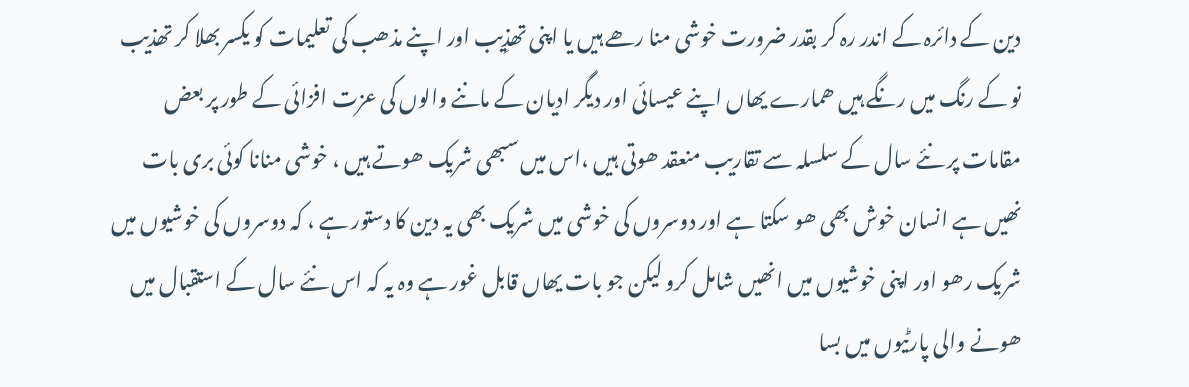دین کے دائرہ کے اندر رہ کر بقدر ضرورت خوشی منا رھے ہیں یا اپنی تھذِیب اور اپنے مذھب کی تعلیمات کو یکسر بھلا کر تھذیب نو کے رنگ میں رنگے ہیں ھمارے یھاں اپنے عیسائی اور دیگر ادیان کے ماننے والوں کی عزت افزائی کے طور پر بعض مقامات پر نئے سال کے سلسلہ سے تقاریب منعقد ھوتی ہیں ،اس میں سبھی شریک ھوتے ہیں ، خوشی منانا کوئی بری بات نھیں ہے انسان خوش بھی ھو سکتا ہے اور دوسروں کی خوشی میں شریک بھی یہ دین کا دستور ہے ، کہ دوسروں کی خوشیوں میں شریک رھو اور اپنی خوشیوں میں انھیں شامل کرو لیکن جو بات یھاں قابل غور ہے وہ یہ کہ اس نئے سال کے استقبال میں ھونے والی پارٹیوں میں بسا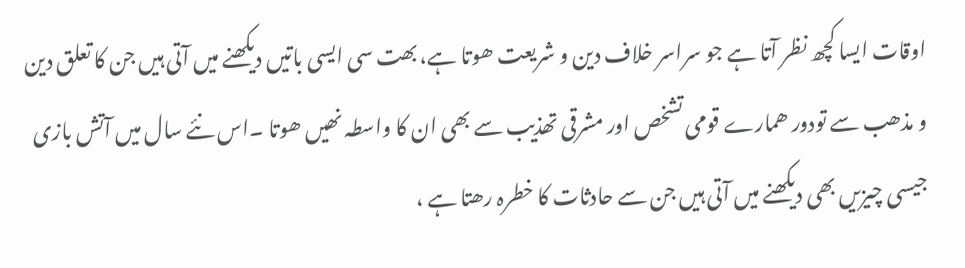اوقات ایسا کچھ نظر آتا ہے جو سراسر خلاف دین و شریعت ھوتا ہے، بھت سی ایسی باتیں دیکھنے میں آتی ہیں جن کا تعلق دین و مذھب سے تودور ھمارے قومی تشخص اور مشرقی تھذیب سے بھی ان کا واسطہ نھیں ھوتا ۔اس نئے سال میں آتش بازی جیسی چیزیں بھی دیکھنے میں آتی ہیں جن سے حادثات کا خطرہ رھتا ہے ،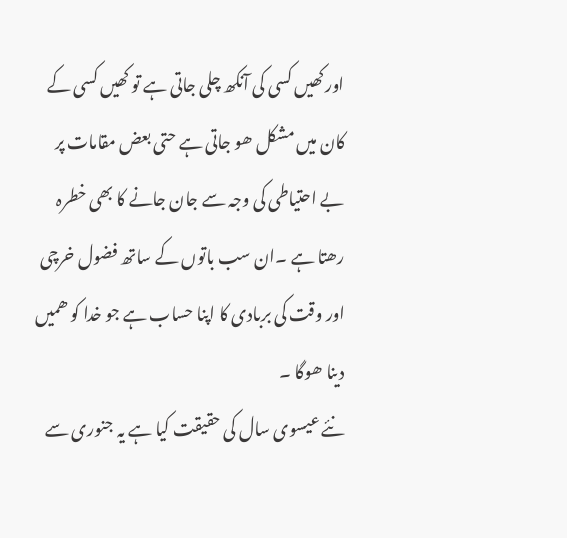اور کھیں کسی کی آنکھ چلی جاتی ہے تو کھیں کسی کے کان میں مشکل ھو جاتی ہے حتی بعض مقامات پر بے احتیاطی کی وجہ سے جان جانے کا بھی خطرہ رھتا ہے ۔ان سب باتوں کے ساتھ فضول خرچی اور وقت کی بربادی کا اپنا حساب ہے جو خدا کو ھمیں دینا ھوگا ۔
نئے عیسوی سال کی حقیقت کیا ہے یہ جنوری سے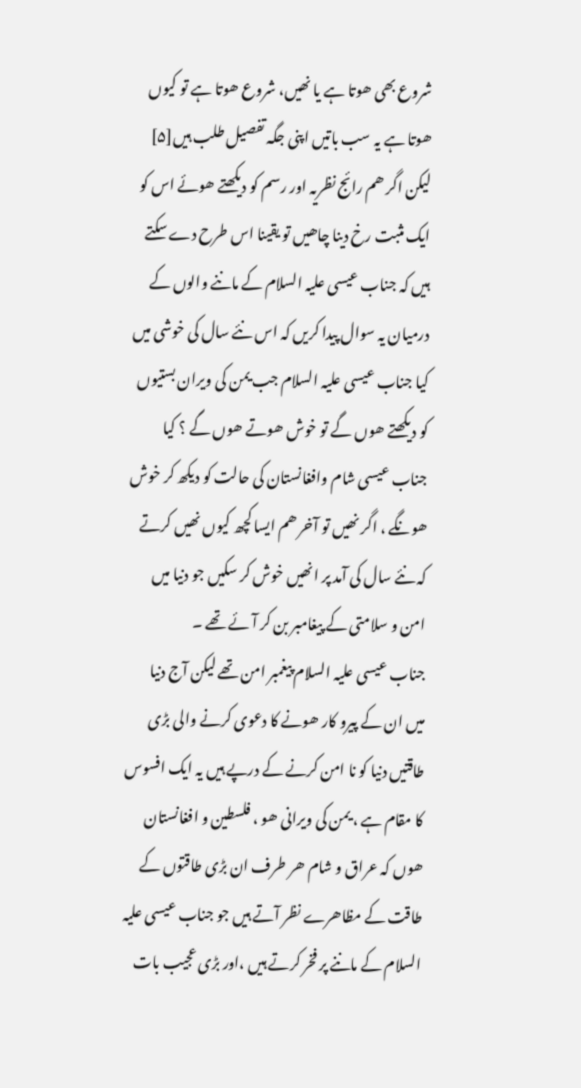شروع بھی ھوتا ہے یا نھیں، شروع ھوتا ہے تو کیوں ھوتا ہے یہ سب باتیں اپنی جگہ تفصیل طلب ہیں[۵] لیکن اگر ھم رائج نظریہ اور رسم کو دیکھتے ھوئے اس کو ایک مثبت رخ دینا چاھیں تو یقینا اس طرح دے سکتے ہیں کہ جناب عیسی علیہ السلام کے ماننے والوں کے درمیان یہ سوال پیدا کریں کہ اس نئے سال کی خوشی میں کیا جناب عیسی علیہ السلام جب یمن کی ویران بستیوں کو دیکھتے ھوں گے تو خوش ھوتے ھوں گے ؟ کیا جناب عیسی شام وافغانستان کی حالت کو دیکھ کر خوش ھونگے ، اگر نھیں تو آخر ھم ایسا کچھ کیوں نھیں کرتے کہ نئے سال کی آمد پر انھیں خوش کر سکیں جو دنیا میں امن و سلامتی کے پیغامبر بن کر آئے تھے ۔
جناب عیسی علیہ السلام پیغمبر امن تھے لیکن آج دنیا میں ان کے پیرو کار ھونے کا دعوی کرنے والی بڑی طاقتیں دنیا کو نا امن کرنے کے درپے ہیں یہ ایک افسوس کا مقام ہے ، یمن کی ویرانی ھو ، فلسطین و افغانستان ھوں کہ عراق و شام ھر طرف ان بڑی طاقتوں کے طاقت کے مظاھرے نظر آتے ہیں جو جناب عیسی علیہ السلام کے ماننے پر فخر کرتے ہیں ،اور بڑی عجیب بات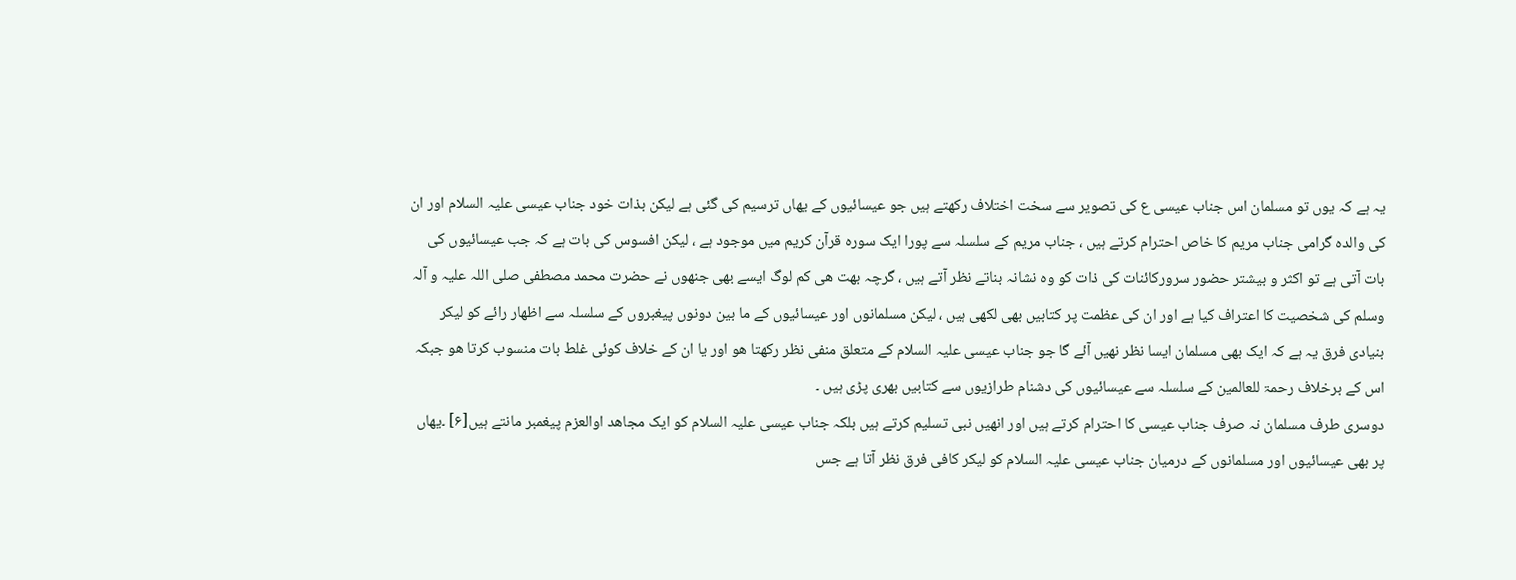یہ ہے کہ یوں تو مسلمان اس جناب عیسی ع کی تصویر سے سخت اختلاف رکھتے ہیں جو عیسائیوں کے یھاں ترسیم کی گئی ہے لیکن بذات خود جناب عیسی علیہ السلام اور ان کی والدہ گرامی جناب مریم کا خاص احترام کرتے ہیں ، جناب مریم کے سلسلہ سے پورا ایک سورہ قرآن کریم میں موجود ہے ، لیکن افسوس کی بات ہے کہ جب عیسائیوں کی بات آتی ہے تو اکثر و بیشتر حضور سرورکائنات کی ذات کو وہ نشانہ بناتے نظر آتے ہیں ، گرچہ بھت ھی کم لوگ ایسے بھی جنھوں نے حضرت محمد مصطفی صلی اللہ علیہ و آلہ وسلم کی شخصیت کا اعتراف کیا ہے اور ان کی عظمت پر کتابیں بھی لکھی ہیں ، لیکن مسلمانوں اور عیسائیوں کے ما بین دونوں پیغبروں کے سلسلہ سے اظھار رائے کو لیکر بنیادی فرق یہ ہے کہ ایک بھی مسلمان ایسا نظر نھیں آئے گا جو جناب عیسی علیہ السلام کے متعلق منفی نظر رکھتا ھو اور یا ان کے خلاف کوئی غلط بات منسوب کرتا ھو جبکہ اس کے برخلاف رحمۃ للعالمین کے سلسلہ سے عیسائیوں کی دشنام طرازیوں سے کتابیں بھری پڑی ہیں ۔
دوسری طرف مسلمان نہ صرف جناب عیسی کا احترام کرتے ہیں اور انھیں نبی تسلیم کرتے ہیں بلکہ جناب عیسی علیہ السلام کو ایک مجاھد اوالعزم پیغمبر مانتے ہیں[۶] ۔یھاں پر بھی عیسائیوں اور مسلمانوں کے درمیان جناب عیسی علیہ السلام کو لیکر کافی فرق نظر آتا ہے جس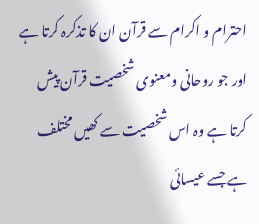احترام و اکرام سے قرآن ان کا تذکرہ کرتا ہے اور جو روحانی ومعنوی شخصیت قرآن پیش کرتا ہے وہ اس شخصیت سے کھیں مختلف ہے جسے عیسائی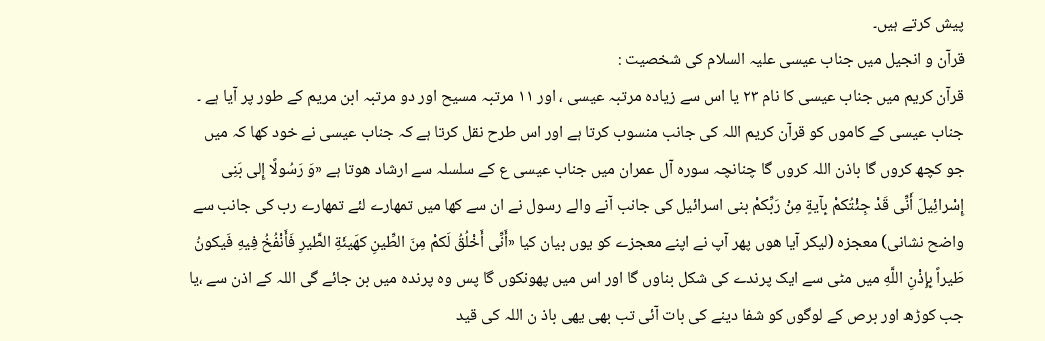پیش کرتے ہیں۔
قرآن و انجیل میں جناب عیسی علیہ السلام کی شخصیت :
قرآن کریم میں جناب عیسی کا نام ۲۳ یا اس سے زیادہ مرتبہ عیسی ، اور ۱۱ مرتبہ مسیح اور دو مرتبہ ابن مریم کے طور پر آیا ہے ۔ جناب عیسی کے کاموں کو قرآن کریم اللہ کی جانب منسوب کرتا ہے اور اس طرح نقل کرتا ہے کہ جناب عیسی نے خود کھا کہ میں جو کچھ کروں گا باذن اللہ کروں گا چنانچہ سورہ آل عمران میں جناب عیسی ع کے سلسلہ سے ارشاد ھوتا ہے «وَ رَسُولًا إِلی بَنِی إِسْرائِیلَ أَنِّی قَدْ جِئْتُکمْ بِآیةٍ مِنْ رَبِّکمْ بنی اسرائیل کی جانب آنے والے رسول نے ان سے کھا میں تمھارے لئے تمھارے رب کی جانب سے واضح نشانی) معجزہ (لیکر آیا ھوں پھر آپ نے اپنے معجزے کو یوں بیان کیا «أَنِّی أَخْلُقُ لَکمْ مِنَ الطِّینِ کهَیئَةِ الطَّیرِ فَأَنْفُخُ فِیهِ فَیکونُ طَیراً بِإِذْنِ اللَّهِ میں مٹی سے ایک پرندے کی شکل بناوں گا اور اس میں پھونکوں گا پس وہ پرندہ میں بن جائے گی اللہ کے اذن سے ،یا جب کوڑھ اور برص کے لوگوں کو شفا دینے کی بات آئی تب بھی یھی باذ ن اللہ کی قید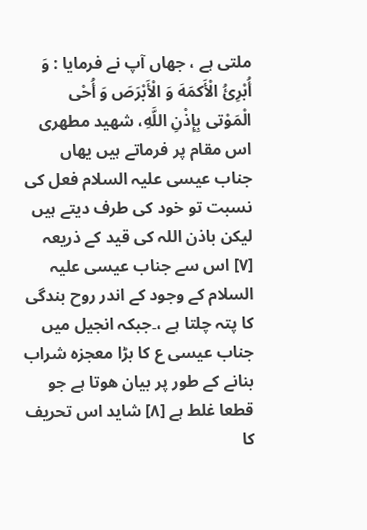ملتی ہے ، جھاں آپ نے فرمایا : وَ أُبْرِئُ الْأَکمَهَ وَ الْأَبْرَصَ وَ أُحْی الْمَوْتی بِإِذْنِ اللَّهِ، شھید مطھری اس مقام پر فرماتے ہیں یھاں جناب عیسی علیہ السلام فعل کی نسبت تو خود کی طرف دیتے ہیں لیکن باذن اللہ کی قید کے ذریعہ [۷] اس سے جناب عیسی علیہ السلام کے وجود کے اندر روح بندگی کا پتہ چلتا ہے ،۔جبکہ انجیل میں جناب عیسی ع کا بڑا معجزہ شراب بنانے کے طور پر بیان ھوتا ہے جو قطعا غلط ہے [۸] شاید اس تحریف کا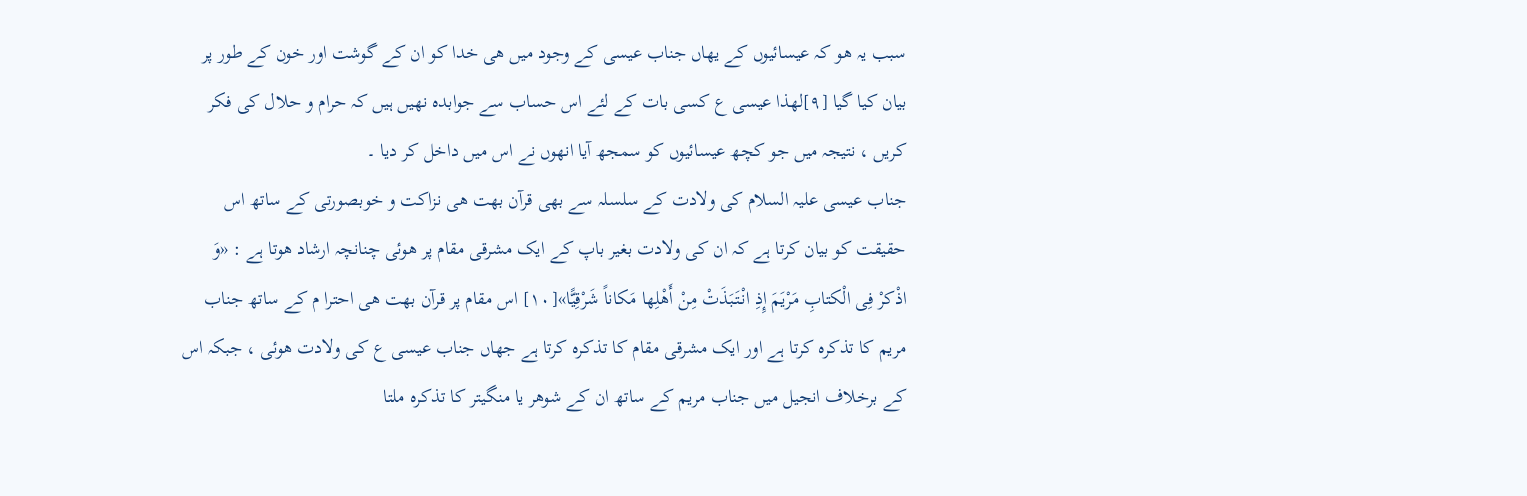سبب یہ ھو کہ عیسائیوں کے یھاں جناب عیسی کے وجود میں ھی خدا کو ان کے گوشت اور خون کے طور پر بیان کیا گیا [۹]لھذا عیسی ع کسی بات کے لئے اس حساب سے جوابدہ نھیں ہیں کہ حرام و حلال کی فکر کریں ، نتیجہ میں جو کچھ عیسائیوں کو سمجھ آیا انھوں نے اس میں داخل کر دیا ۔
جناب عیسی علیہ السلام کی ولادت کے سلسلہ سے بھی قرآن بھت ھی نزاکت و خوبصورتی کے ساتھ اس حقیقت کو بیان کرتا ہے کہ ان کی ولادت بغیر باپ کے ایک مشرقی مقام پر ھوئی چنانچہ ارشاد ھوتا ہے : «وَ اذْکرْ فِی الْکتابِ مَرْیَمَ إِذِ انْتَبَذَتْ مِنْ أَهْلِها مَکاناً شَرْقِیًّا»[۱۰] اس مقام پر قرآن بھت ھی احترا م کے ساتھ جناب مریم کا تذکرہ کرتا ہے اور ایک مشرقی مقام کا تذکرہ کرتا ہے جھاں جناب عیسی ع کی ولادت ھوئی ، جبکہ اس کے برخلاف انجیل میں جناب مریم کے ساتھ ان کے شوھر یا منگیتر کا تذکرہ ملتا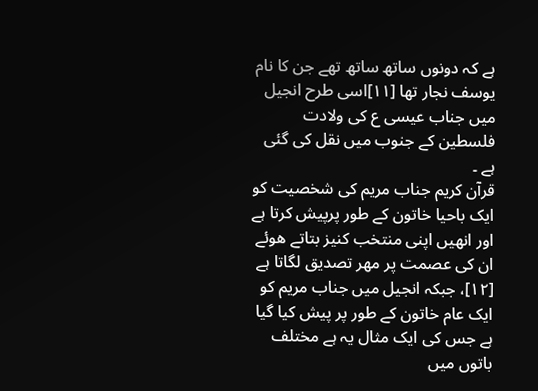ہے کہ دونوں ساتھ ساتھ تھے جن کا نام یوسف نجار تھا [۱۱]اسی طرح انجیل میں جناب عیسی ع کی ولادت فلسطین کے جنوب میں نقل کی گئی ہے ۔
قرآن کریم جناب مریم کی شخصیت کو ایک باحیا خاتون کے طور پرپیش کرتا ہے اور انھیں اپنی منتخب کنیز بتاتے ھوئے ان کی عصمت پر مھر تصدیق لگاتا ہے [۱۲]، جبکہ انجیل میں جناب مریم کو ایک عام خاتون کے طور پر پیش کیا گیا ہے جس کی ایک مثال یہ ہے مختلف باتوں میں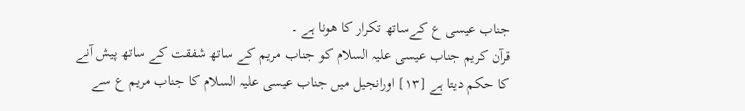جناب عیسی ع کےساتھ تکرار کا ھونا ہے ۔
قرآن کریم جناب عیسی علیہ السلام کو جناب مریم کے ساتھ شفقت کے ساتھ پیش آنے کا حکم دیتا ہے [۱۳] اورانجیل میں جناب عیسی علیہ السلام کا جناب مریم ع سے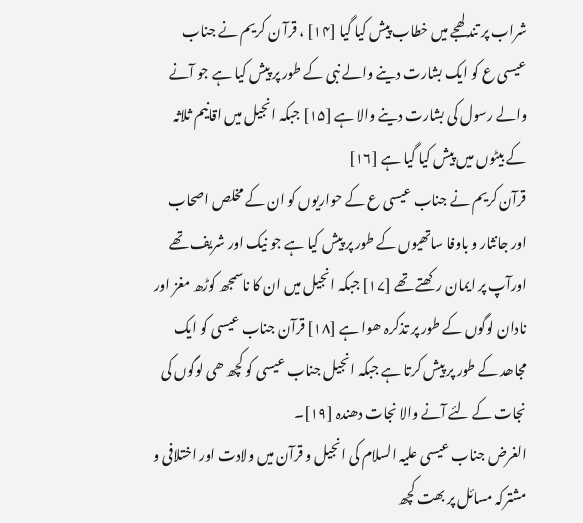شراب پر تند لھجے میں خطاب پیش کیا گیا [۱۴] ، قرآ ن کریم نے جناب عیسی ع کو ایک بشارت دینے والے نبی کے طور پر پیش کیا ہے جو آنے والے رسول کی بشارت دینے والا ہے [۱۵] جبکہ انجیل میں اقانیم ثلاثہ کے بیٹوں میں پیش کیا گیا ہے [۱۶]
قرآن کریم نے جناب عیسی ع کے حواریوں کو ان کے مخلص اصحاب اور جانثار و باوفا ساتھیوں کے طور پر پیش کیا ہے جو نیک اور شریف تھے اورآپ پر ایمان رکھتے تھے [۱۷] جبکہ انجیل میں ان کا ناسمجھ کوڑھ مغز اور نادان لوگوں کے طور پر تذکرہ ھوا ہے [۱۸] قرآن جناب عیسی کو ایک مجاھد کے طور پر پیش کرتا ہے جبکہ انجیل جناب عیسی کو کچھ ھی لوگوں کی نجات کے لئے آنے والا نجات دھندہ [۱۹]۔
الغرض جناب عیسی علیہ السلام کی انجیل و قرآن میں ولادت اور اختلافی و مشترکہ مسائل پر بھت کچھ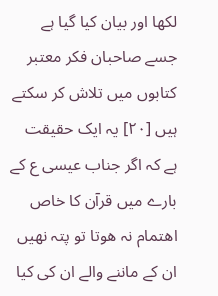لکھا اور بیان کیا گیا ہے جسے صاحبان فکر معتبر کتابوں میں تلاش کر سکتے ہیں [۲۰] یہ ایک حقیقت ہے کہ اگر جناب عیسی ع کے بارے میں قرآن کا خاص اھتمام نہ ھوتا تو پتہ نھیں ان کے ماننے والے ان کی کیا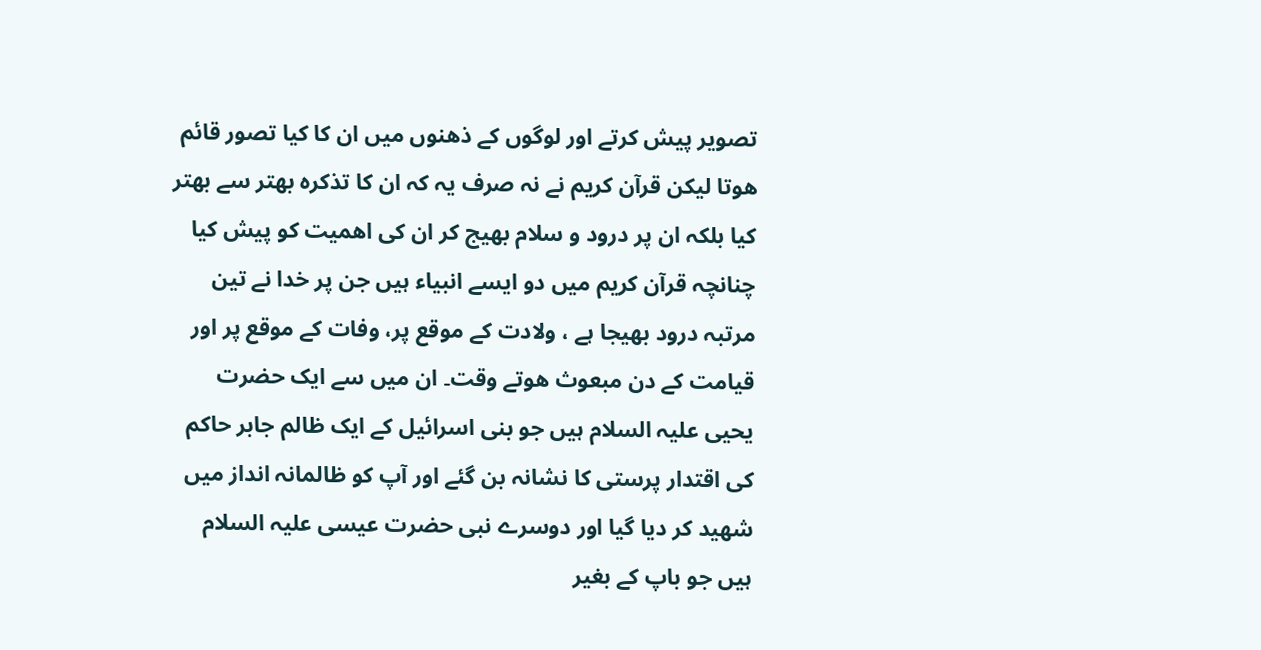تصویر پیش کرتے اور لوگوں کے ذھنوں میں ان کا کیا تصور قائم ھوتا لیکن قرآن کریم نے نہ صرف یہ کہ ان کا تذکرہ بھتر سے بھتر کیا بلکہ ان پر درود و سلام بھیج کر ان کی اھمیت کو پیش کیا چنانچہ قرآن کریم میں دو ایسے انبیاء ہیں جن پر خدا نے تین مرتبہ درود بھیجا ہے ، ولادت کے موقع پر، وفات کے موقع پر اور قیامت کے دن مبعوث ھوتے وقت۔ ان میں سے ایک حضرت یحیی علیہ السلام ہیں جو بنی اسرائیل کے ایک ظالم جابر حاکم کی اقتدار پرستی کا نشانہ بن گئے اور آپ کو ظالمانہ انداز میں شھید کر دیا گیا اور دوسرے نبی حضرت عیسی علیہ السلام ہیں جو باپ کے بغیر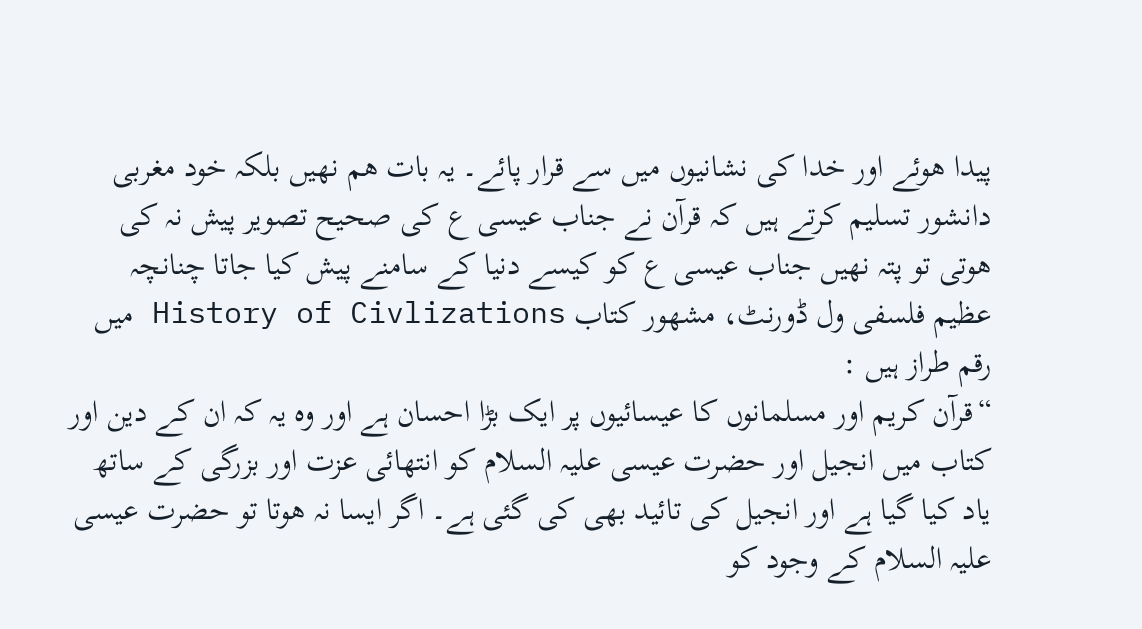پیدا ھوئے اور خدا کی نشانیوں میں سے قرار پائے۔ یہ بات ھم نھیں بلکہ خود مغربی دانشور تسلیم کرتے ہیں کہ قرآن نے جناب عیسی ع کی صحیح تصویر پیش نہ کی ھوتی تو پتہ نھیں جناب عیسی ع کو کیسے دنیا کے سامنے پیش کیا جاتا چنانچہ عظیم فلسفی ول ڈورنٹ، مشھور کتاب History of Civlizations میں رقم طراز ہیں :
“قرآن کریم اور مسلمانوں کا عیسائیوں پر ایک بڑا احسان ہے اور وہ یہ کہ ان کے دین اور کتاب میں انجیل اور حضرت عیسی علیہ السلام کو انتھائی عزت اور بزرگی کے ساتھ یاد کیا گیا ہے اور انجیل کی تائید بھی کی گئی ہے۔ اگر ایسا نہ ھوتا تو حضرت عیسی علیہ السلام کے وجود کو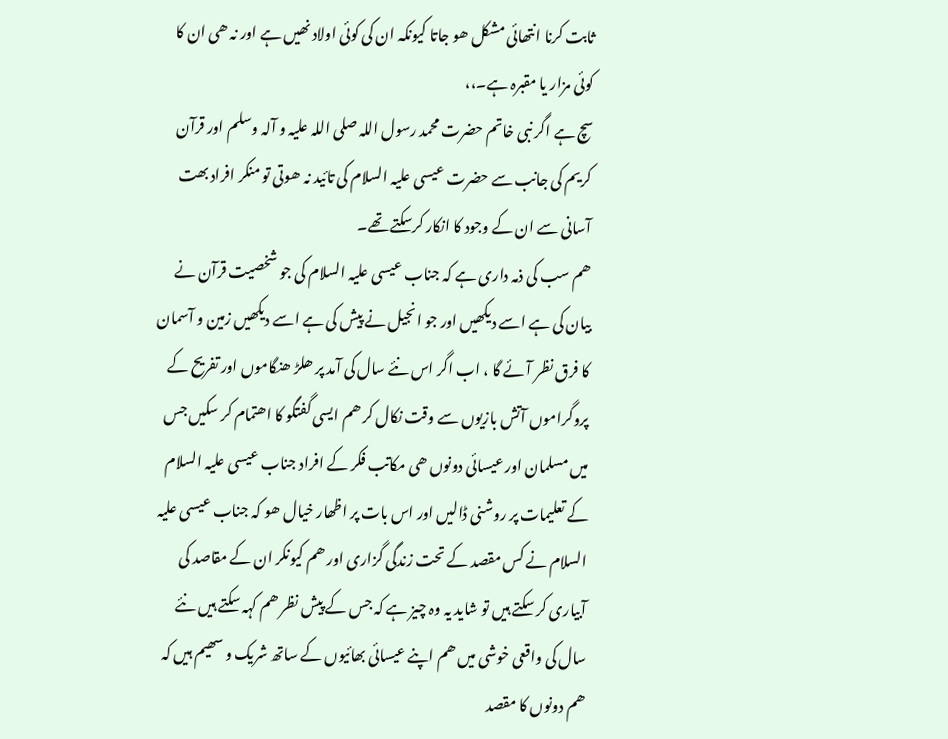ثابت کرنا انتھائی مشکل ھو جاتا کیونکہ ان کی کوئی اولاد نھیں ہے اور نہ ھی ان کا کوئی مزار یا مقبرہ ہے۔،،
سچ ہے اگر نبی خاتم حضرت محمد رسول اللہ صلی اللہ علیہ و آلہ وسلم اور قرآن کریم کی جانب سے حضرت عیسی علیہ السلام کی تائید نہ ھوتی تو منکر افراد بھت آسانی سے ان کے وجود کا انکار کرسکتے تھے۔
ھم سب کی ذمہ داری ہے کہ جناب عیسی علیہ السلام کی جو شخصیت قرآن نے بیان کی ہے اسے دیکھیں اور جو انجیل نے پیش کی ہے اسے دیکھیں زمین و آسمان کا فرق نظر آئے گا ، اب اگر اس نئے سال کی آمد پر ھلڑ ھنگاموں اور تفریح کے پروگراموں آتش بازیوں سے وقت نکال کر ھم ایسی گفتگو کا اھتمام کر سکیں جس میں مسلمان اور عیسائی دونوں ھی مکاتب فکر کے افراد جناب عیسی علیہ السلام کے تعلیمات پر روشنی ڈالیں اور اس بات پر اظھار خیال ھو کہ جناب عیسی علیہ السلام نے کس مقصد کے تحت زندگی گزاری اور ھم کیونکر ان کے مقاصد کی آبیاری کر سکتے ہیں تو شاید یہ وہ چیز ہے کہ جس کے پیش نظر ھم کہہ سکتے ہیں نئے سال کی واقعی خوشی میں ھم اپنے عیسائی بھائیوں کے ساتھ شریک و سھیم ہیں کہ ھم دونوں کا مقصد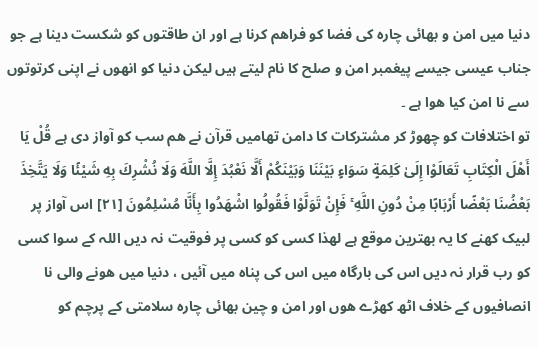دنیا میں امن و بھائی چارہ کی فضا کو فراھم کرنا ہے اور ان طاقتوں کو شکست دینا ہے جو جناب عیسی جیسے پیغمبر امن و صلح کا نام لیتے ہیں لیکن دنیا کو انھوں نے اپنی کرتوتوں سے نا امن کیا ھوا ہے ۔
تو اختلافات کو چھوڑ کر مشترکات کا دامن تھامیں قرآن نے ھم سب کو آواز دی ہے قُلْ يَا أَهْلَ الْكِتَابِ تَعَالَوْا إِلَىٰ كَلِمَةٍ سَوَاءٍ بَيْنَنَا وَبَيْنَكُمْ أَلَّا نَعْبُدَ إِلَّا اللَّهَ وَلَا نُشْرِكَ بِهِ شَيْئًا وَلَا يَتَّخِذَ بَعْضُنَا بَعْضًا أَرْبَابًا مِنْ دُونِ اللَّهِ ۚ فَإِنْ تَوَلَّوْا فَقُولُوا اشْهَدُوا بِأَنَّا مُسْلِمُونَ [۲۱] اس آواز پر لبیک کھنے کا یہ بھترین موقع ہے لھذا کسی کو کسی پر فوقیت نہ دیں اللہ کے سوا کسی کو رب قرار نہ دیں اس کی بارگاہ میں اس کی پناہ میں آئیں ، دنیا میں ھونے والی نا انصافیوں کے خلاف اٹھ کھڑے ھوں اور امن و چین بھائی چارہ سلامتی کے پرچم کو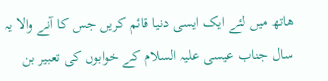ھاتھ میں لئے ایک ایسی دنیا قائم کریں جس کا آنے والا یہ سال جناب عیسی علیہ السلام کے خوابوں کی تعبیر بن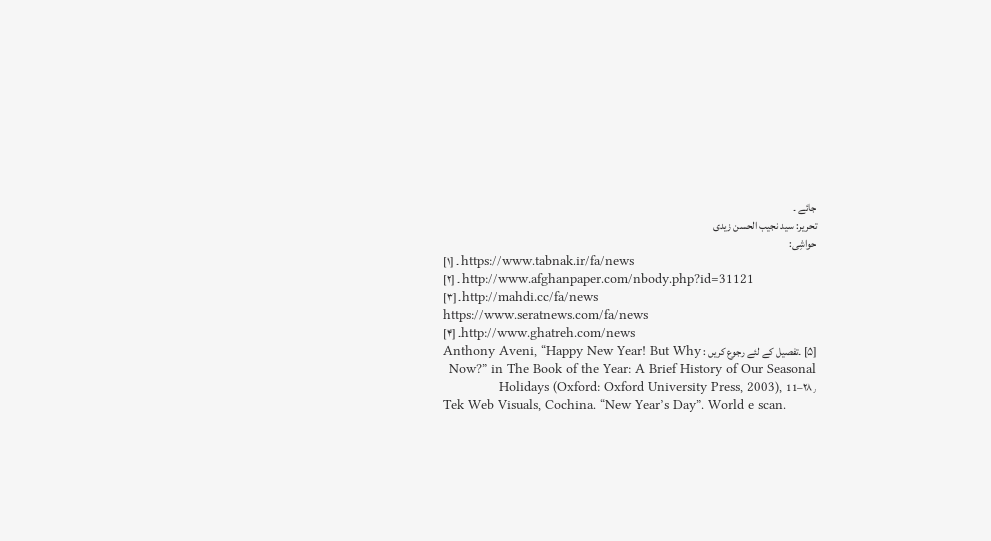جائے ۔
تحریر: سید نجیب الحسن زیدی
حواشِی:
[۱] ۔ https://www.tabnak.ir/fa/news
[۲] ۔ http://www.afghanpaper.com/nbody.php?id=31121
[۳] ۔http://mahdi.cc/fa/news
https://www.seratnews.com/fa/news
[۴] ۔http://www.ghatreh.com/news
[۵] ۔تفصیل کے لئے رجوع کریں : Anthony Aveni, “Happy New Year! But Why Now?” in The Book of the Year: A Brief History of Our Seasonal Holidays (Oxford: Oxford University Press, 2003), 11–۲۸٫
Tek Web Visuals, Cochina. “New Year’s Day”. World e scan.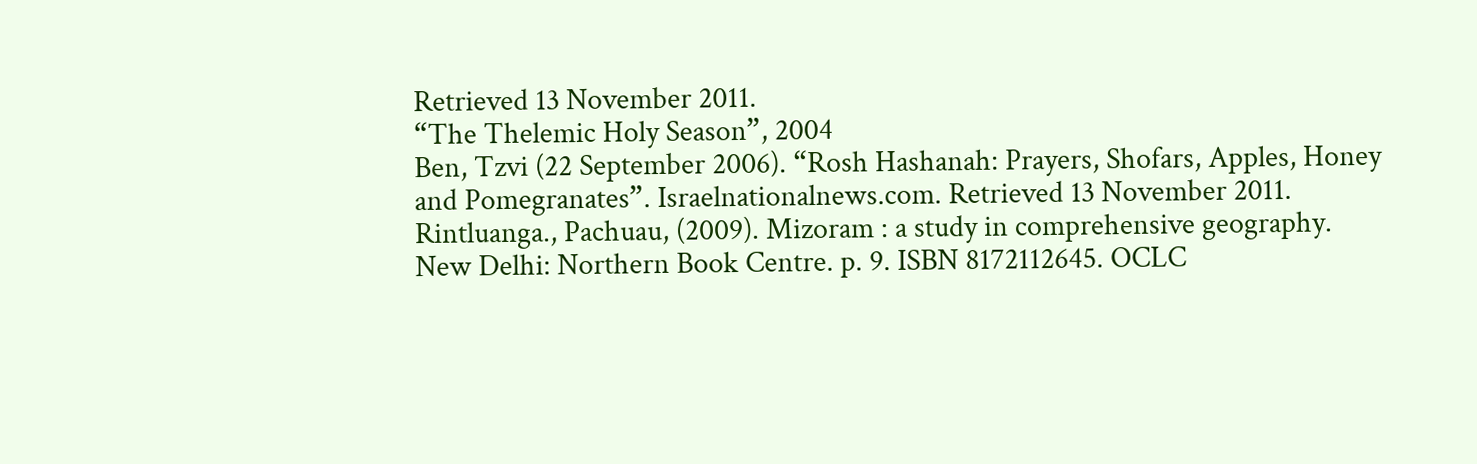Retrieved 13 November 2011.
“The Thelemic Holy Season”, 2004
Ben, Tzvi (22 September 2006). “Rosh Hashanah: Prayers, Shofars, Apples, Honey and Pomegranates”. Israelnationalnews.com. Retrieved 13 November 2011.
Rintluanga., Pachuau, (2009). Mizoram : a study in comprehensive geography. New Delhi: Northern Book Centre. p. 9. ISBN 8172112645. OCLC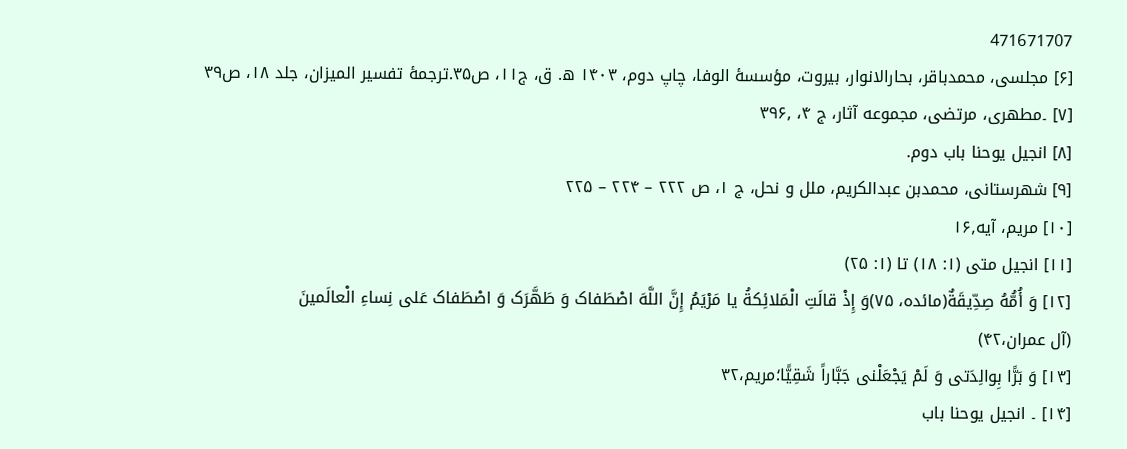471671707
[۶] مجلسی، محمدباقر، بحارالانوار، بیروت، مؤسسهٔ الوفا، چاپ دوم، ۱۴۰۳ ه. ق، ج۱۱، ص۳۵.ترجمهٔ تفسیر المیزان، جلد ۱۸، ص۳۹
[۷] ۔مطهری، مرتضی، مجموعه آثار، ج ۴، ۳۹۶٫
[۸] انجیل یوحنا باب دوم.
[۹] شهرستانی، محمدبن عبدالکریم، ملل و نحل، ج ۱، ص ۲۲۲ – ۲۲۴ – ۲۲۵
[۱۰] مریم، آیه۱۶٫
[۱۱] انجیل متی (۱: ۱۸) تا (۱: ۲۵)
[۱۲] وَ أُمُّهُ صِدِّیقَةٌ(مائده، ۷۵)وَ إِذْ قالَتِ الْمَلائِکةُ یا مَرْیَمُ إِنَّ اللَّهَ اصْطَفاک وَ طَهَّرَک وَ اصْطَفاک عَلی نِساءِ الْعالَمینَ
(آل عمران،۴۲)
[۱۳] وَ بَرًّا بِوالِدَتی وَ لَمْ یَجْعَلْنی جَبَّاراً شَقِیًّا؛مریم،۳۲
[۱۴] ۔ انجیل یوحنا باب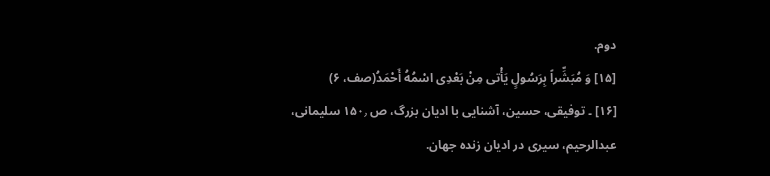دوم.
[۱۵] وَ مُبَشِّراً بِرَسُولٍ یَأْتی مِنْ بَعْدِی اسْمُهُ أَحْمَدُ(صف، ۶)
[۱۶] ۔ توفیقی، حسین، آشنایی با ادیان بزرگ، ص ۱۵۰٫ سلیمانی، عبدالرحیم، سیری در ادیان زنده جهان.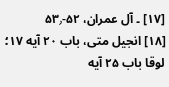[۱۷] ۔ آل عمران، ۵۲-۵۳٫
[۱۸] انجیل متی، باب ۲۰ آیه ۱۷؛ لوقا باب ۲۵ آیه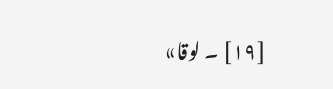[۱۹] ۔ لوقا»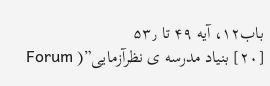باب۱۲، آیه ۴۹ تا ۵۳٫
[۲۰] بنیاد مدرسه ی نظرآزمایی”( Forum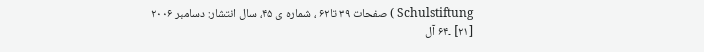Schulstiftung ) صفحات ۳۹ تا۶۲ ، شماره ی ۴۵، سال انتشار: دسامبر ۲۰۰۶
[۲۱] ۔۶۴ آل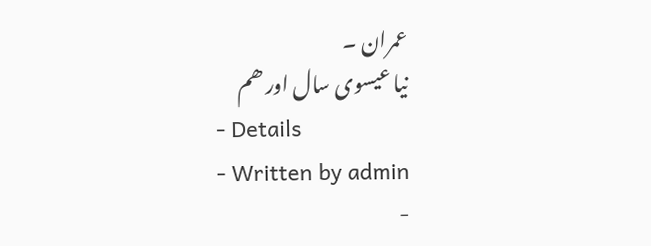عمران ۔
نیا عیسوی سال اور ھم
- Details
- Written by admin
-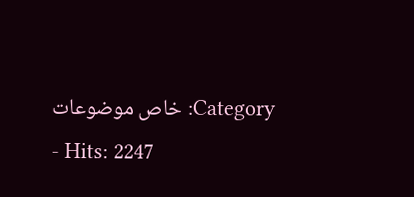Category: خاص موضوعات
- Hits: 2247